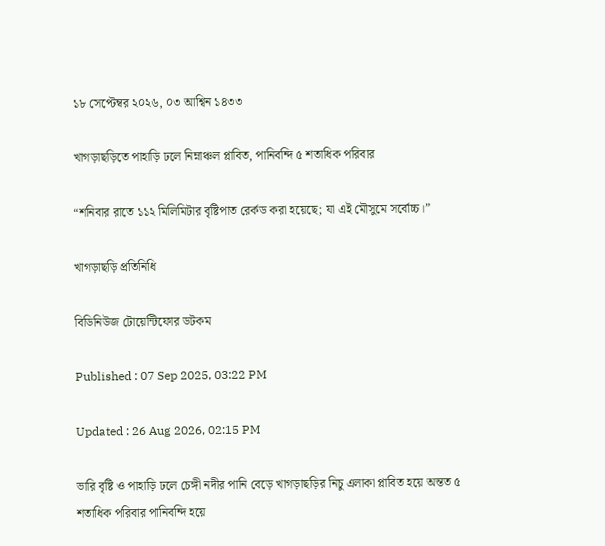১৮ সেপ্টেম্বর ২০২৬, ০৩ আশ্বিন ১৪৩৩

খাগড়াছড়িতে পাহাড়ি ঢলে নিম্নাঞ্চল প্লাবিত, পানিবন্দি ৫ শতাধিক পরিবার

“শনিবার রাতে ১১২ মিলিমিটার বৃষ্টিপাত রের্কড করা হয়েছে; যা এই মৌসুমে সর্বোচ্চ।”

খাগড়াছড়ি প্রতিনিধি

বিডিনিউজ টোয়েন্টিফোর ডটকম

Published : 07 Sep 2025, 03:22 PM

Updated : 26 Aug 2026, 02:15 PM

ভারি বৃষ্টি ও পাহাড়ি ঢলে চেঙ্গী নদীর পানি বেড়ে খাগড়াছড়ির নিচু এলাকা প্লাবিত হয়ে অন্তত ৫ শতাধিক পরিবার পানিবন্দি হয়ে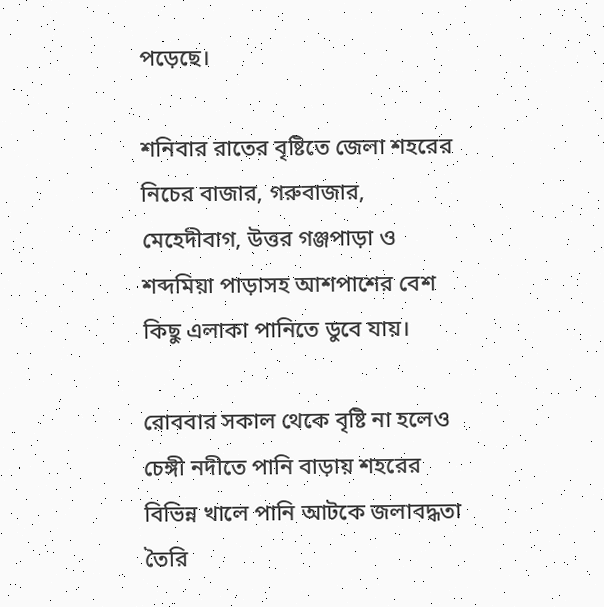পড়েছে।

শনিবার রাতের বৃষ্টিতে জেলা শহরের নিচের বাজার, গরুবাজার, মেহেদীবাগ, উত্তর গঞ্জপাড়া ও শব্দমিয়া পাড়াসহ আশপাশের বেশ কিছু এলাকা পানিতে ডুবে যায়।

রোববার সকাল থেকে বৃষ্টি না হলেও চেঙ্গী নদীতে পানি বাড়ায় শহরের বিভিন্ন খালে পানি আটকে জলাবদ্ধতা তৈরি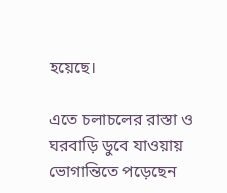হয়েছে।

এতে চলাচলের রাস্তা ও ঘরবাড়ি ডুবে যাওয়ায় ভোগান্তিতে পড়েছেন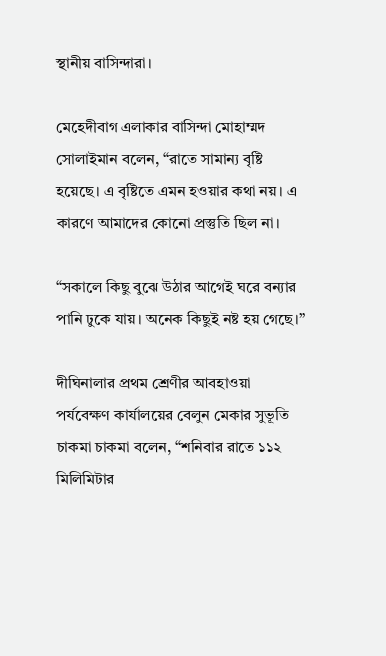স্থানীয় বাসিন্দারা।

মেহেদীবাগ এলাকার বাসিন্দা মোহাম্মদ সোলাইমান বলেন, “রাতে সামান্য বৃষ্টি হয়েছে। এ বৃষ্টিতে এমন হওয়ার কথা নয়। এ কারণে আমাদের কোনো প্রস্তুতি ছিল না।

“সকালে কিছু বুঝে উঠার আগেই ঘরে বন্যার পানি ঢুকে যায়। অনেক কিছুই নষ্ট হয় গেছে।”

দীঘিনালার প্রথম শ্রেণীর আবহাওয়া পর্যবেক্ষণ কার্যালয়ের বেলুন মেকার সুভূতি চাকমা চাকমা বলেন, “শনিবার রাতে ১১২ মিলিমিটার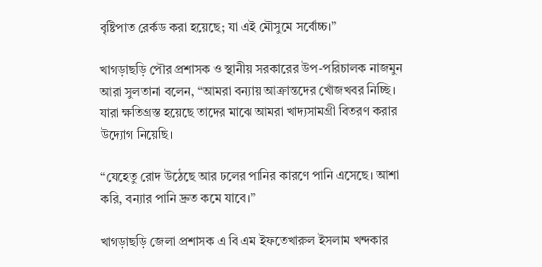বৃষ্টিপাত রের্কড করা হয়েছে; যা এই মৌসুমে সর্বোচ্চ।”

খাগড়াছড়ি পৌর প্রশাসক ও স্থানীয় সরকারের উপ-পরিচালক নাজমুন আরা সুলতানা বলেন, “আমরা বন্যায় আক্রান্তদের খোঁজখবর নিচ্ছি। যারা ক্ষতিগ্রস্ত হয়েছে তাদের মাঝে আমরা খাদ্যসামগ্রী বিতরণ করার উদ্যোগ নিয়েছি।

“যেহেতু রোদ উঠেছে আর ঢলের পানির কারণে পানি এসেছে। আশা করি, বন্যার পানি দ্রুত কমে যাবে।”

খাগড়াছড়ি জেলা প্রশাসক এ বি এম ইফতেখারুল ইসলাম খন্দকার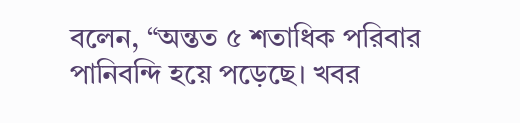বলেন, “অন্তত ৫ শতাধিক পরিবার পানিবন্দি হয়ে পড়েছে। খবর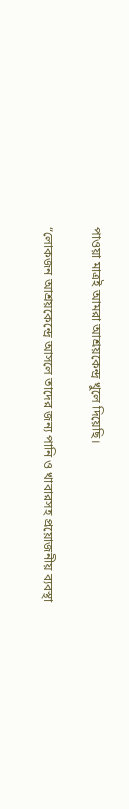পাওয়া মাত্রই আমরা আশ্রয়কেন্দ্র খুলে দিয়েছি।

“লোকজন আশ্রয়কেন্দ্রে আসলে তাদের জন্য পানি ও খাবারসহ প্রয়োজনীয় ব্যবস্থা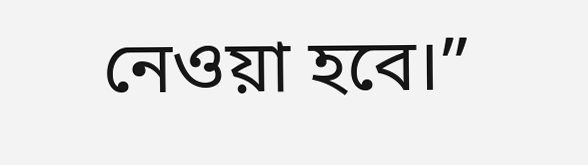নেওয়া হবে।”